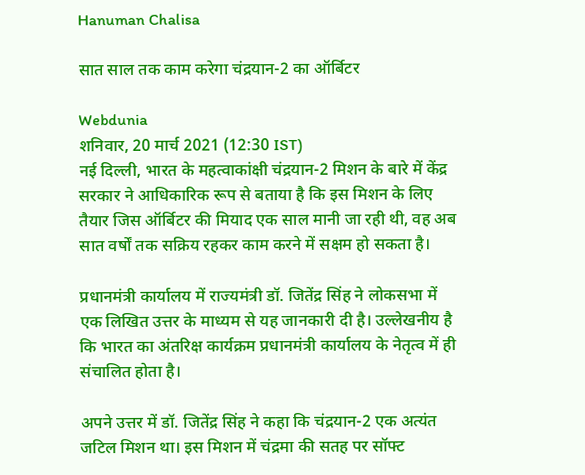Hanuman Chalisa

सात साल तक काम करेगा चंद्रयान-2 का ऑर्बिटर

Webdunia
शनिवार, 20 मार्च 2021 (12:30 IST)
नई दिल्ली, भारत के महत्वाकांक्षी चंद्रयान-2 मिशन के बारे में केंद्र सरकार ने आधिकारिक रूप से बताया है कि इस मिशन के लिए तैयार जिस ऑर्बिटर की मियाद एक साल मानी जा रही थी, वह अब सात वर्षों तक सक्रिय रहकर काम करने में सक्षम हो सकता है।

प्रधानमंत्री कार्यालय में राज्यमंत्री डॉ. जितेंद्र सिंह ने लोकसभा में एक लिखित उत्तर के माध्यम से यह जानकारी दी है। उल्लेखनीय है कि भारत का अंतरिक्ष कार्यक्रम प्रधानमंत्री कार्यालय के नेतृत्व में ही संचालित होता है।

अपने उत्तर में डॉ. जितेंद्र सिंह ने कहा कि चंद्रयान-2 एक अत्यंत जटिल मिशन था। इस मिशन में चंद्रमा की सतह पर सॉफ्ट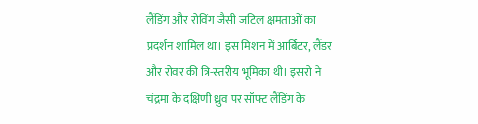लैंडिंग और रोविंग जैसी जटिल क्षमताओं का प्रदर्शन शामिल था। इस मिशन में आर्बिटर, लैंडर और रोवर की त्रि‍-स्तरीय भूमिका थी। इसरो ने चंद्रमा के दक्षिणी ध्रुव पर सॉफ्ट लैंडिंग के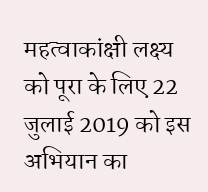महत्वाकांक्षी लक्ष्य को पूरा के लिए 22 जुलाई 2019 को इस अभियान का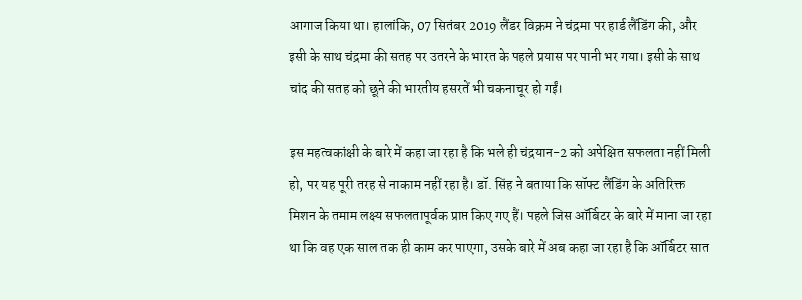आगाज किया था। हालांकि, 07 सितंबर 2019 लैंडर विक्रम ने चंद्रमा पर हार्ड लैंडिंग की, और इसी के साथ चंद्रमा की सतह पर उतरने के भारत के पहले प्रयास पर पानी भर गया। इसी के साथ चांद की सतह को छूने की भारतीय हसरतें भी चकनाचूर हो गईं।

इस महत्वकांक्षी के बारे में कहा जा रहा है कि भले ही चंद्रयान-2 को अपेक्षित सफलता नहीं मिली हो, पर यह पूरी तरह से नाकाम नहीं रहा है। डॉ. सिंह ने बताया कि सॉफ्ट लैंडिंग के अतिरिक्त मिशन के तमाम लक्ष्य सफलतापूर्वक प्राप्त किए गए हैं। पहले जिस ऑर्बिटर के बारे में माना जा रहा था कि वह एक साल तक ही काम कर पाएगा, उसके बारे में अब कहा जा रहा है कि ऑर्बिटर सात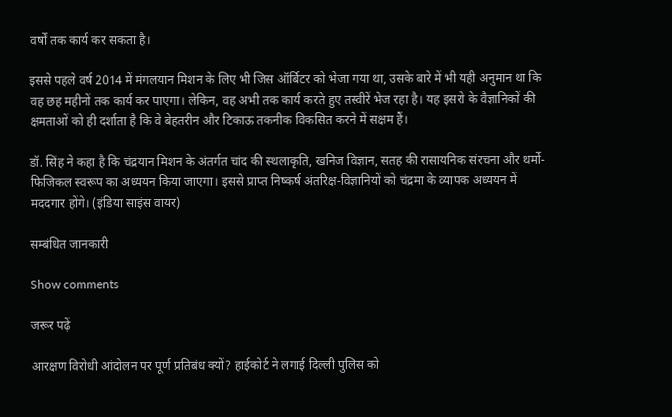वर्षों तक कार्य कर सकता है।

इससे पहले वर्ष 2014 में मंगलयान मिशन के लिए भी जिस ऑर्बिटर को भेजा गया था, उसके बारे में भी यही अनुमान था कि वह छह महीनों तक कार्य कर पाएगा। लेकिन, वह अभी तक कार्य करते हुए तस्वीरें भेज रहा है। यह इसरो के वैज्ञानिकों की क्षमताओं को ही दर्शाता है कि वे बेहतरीन और टिकाऊ तकनीक विकसित करने में सक्षम हैं।

डॉ. सिंह ने कहा है कि चंद्रयान मिशन के अंतर्गत चांद की स्थलाकृति, खनिज विज्ञान, सतह की रासायनिक संरचना और थर्मो-फिजिकल स्वरूप का अध्ययन किया जाएगा। इससे प्राप्त निष्कर्ष अंतरिक्ष-विज्ञानियों को चंद्रमा के व्यापक अध्ययन में मददगार होंगे। (इंडि‍या साइंस वायर)

सम्बंधित जानकारी

Show comments

जरूर पढ़ें

आरक्षण विरोधी आंदोलन पर पूर्ण प्रतिबंध क्यों? हाईकोर्ट ने लगाई दिल्ली पुलिस को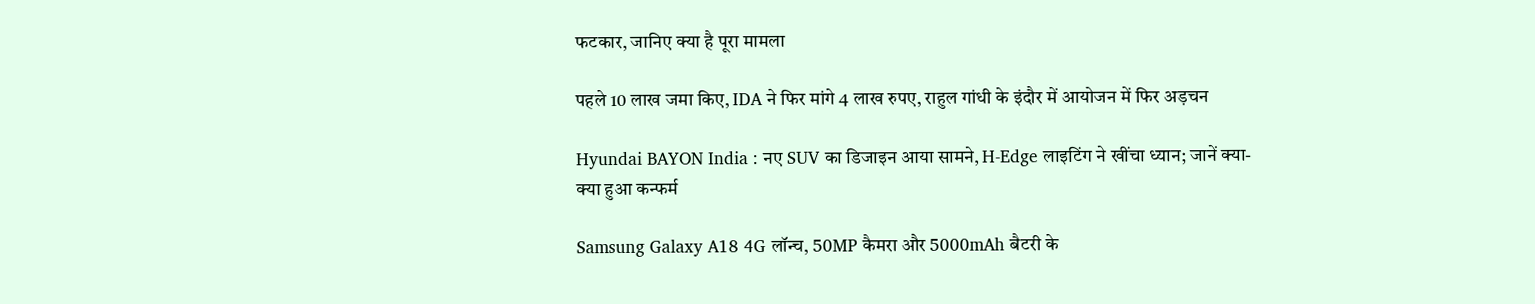फटकार, जानिए क्या है पूरा मामला

पहले 10 लाख जमा किए, IDA ने फिर मांगे 4 लाख रुपए, राहुल गांधी के इंदौर में आयोजन में फिर अड़चन

Hyundai BAYON India : नए SUV का डिजाइन आया सामने, H-Edge लाइटिंग ने खींचा ध्यान; जानें क्या-क्या हुआ कन्फर्म

Samsung Galaxy A18 4G लॉन्च, 50MP कैमरा और 5000mAh बैटरी के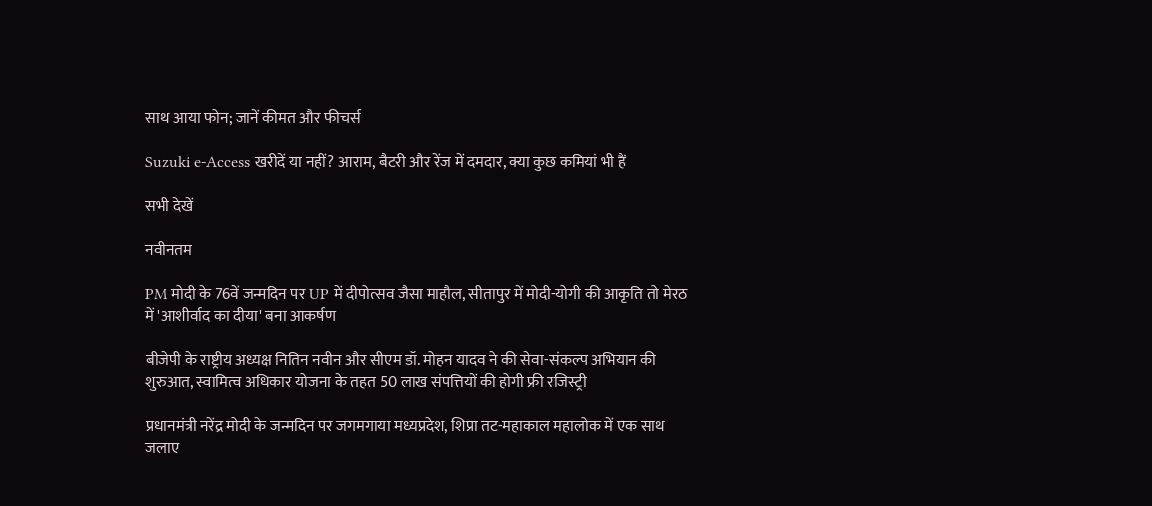साथ आया फोन; जानें कीमत और फीचर्स

Suzuki e-Access खरीदें या नहीं? आराम, बैटरी और रेंज में दमदार, क्या कुछ कमियां भी हैं

सभी देखें

नवीनतम

PM मोदी के 76वें जन्मदिन पर UP में दीपोत्सव जैसा माहौल, सीतापुर में मोदी-योगी की आकृति तो मेरठ में 'आशीर्वाद का दीया' बना आकर्षण

बीजेपी के राष्ट्रीय अध्यक्ष नितिन नवीन और सीएम डॉ. मोहन यादव ने की सेवा-संकल्प अभियान की शुरुआत, स्वामित्व अधिकार योजना के तहत 50 लाख संपत्तियों की होगी फ्री रजिस्ट्री

प्रधानमंत्री नरेंद्र मोदी के जन्मदिन पर जगमगाया मध्यप्रदेश, शिप्रा तट-महाकाल महालोक में एक साथ जलाए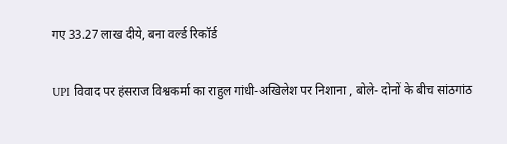गए 33.27 लाख दीये, बना वर्ल्ड रिकॉर्ड

UPI विवाद पर हंसराज विश्वकर्मा का राहुल गांधी-अखिलेश पर निशाना , बोले- दोनों के बीच सांठगांठ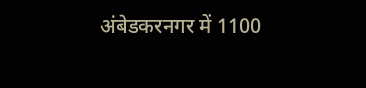अंबेडकरनगर में 1100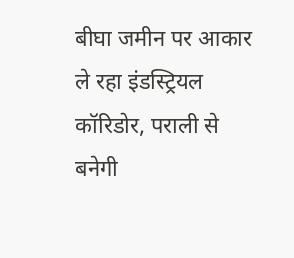बीघा जमीन पर आकार ले रहा इंडस्ट्रियल कॉरिडोर, पराली से बनेगी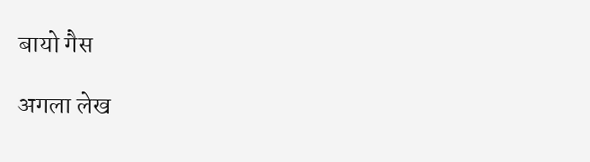बायो गैस

अगला लेख